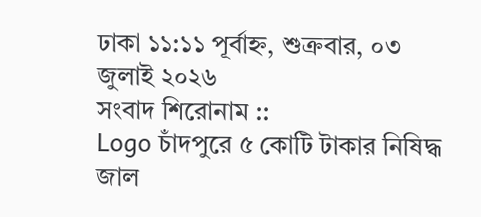ঢাকা ১১:১১ পূর্বাহ্ন, শুক্রবার, ০৩ জুলাই ২০২৬
সংবাদ শিরোনাম ::
Logo চাঁদপুরে ৫ কোটি টাকার নিষিদ্ধ জাল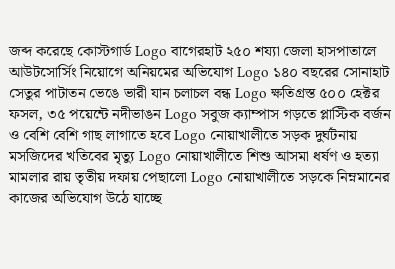জব্দ করেছে কোস্টগার্ড Logo বাগেরহাট ২৫০ শয্যা জেলা হাসপাতালে আউটসোর্সিং নিয়োগে অনিয়মের অভিযোগ Logo ১৪০ বছরের সোনাহাট সেতুর পাটাতন ভেঙে ভারী যান চলাচল বন্ধ Logo ক্ষতিগ্রস্ত ৫০০ হেক্টর ফসল, ৩৫ পয়েন্টে নদীভাঙন Logo সবুজ ক্যাম্পাস গড়তে প্লাস্টিক বর্জন ও বেশি বেশি গাছ লাগাতে হবে Logo নোয়াখালীতে সড়ক দুর্ঘটনায় মসজিদের খতিবের মৃত্যু Logo নোয়াখালীতে শিশু আসমা ধর্ষণ ও হত্যা মামলার রায় তৃতীয় দফায় পেছালো Logo নোয়াখালীতে সড়কে নিম্নমানের কাজের অভিযোগ উঠে যাচ্ছে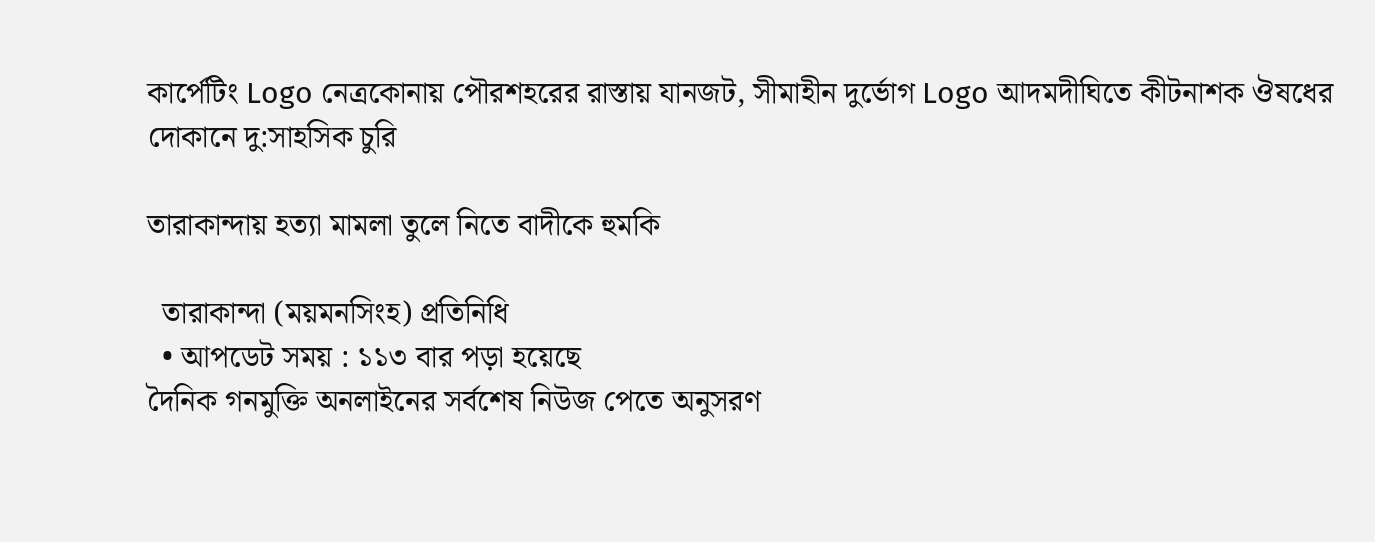কার্পেটিং Logo নেত্রকোনায় পৌরশহরের রাস্তায় যানজট, সীমাহীন দুর্ভোগ Logo আদমদীঘিতে কীটনাশক ঔষধের দোকানে দু:সাহসিক চুরি

তারাকান্দায় হত্যা মামলা তুলে নিতে বাদীকে হুমকি

  তারাকান্দা (ময়মনসিংহ) প্রতিনিধি
  • আপডেট সময় : ১১৩ বার পড়া হয়েছে
দৈনিক গনমুক্তি অনলাইনের সর্বশেষ নিউজ পেতে অনুসরণ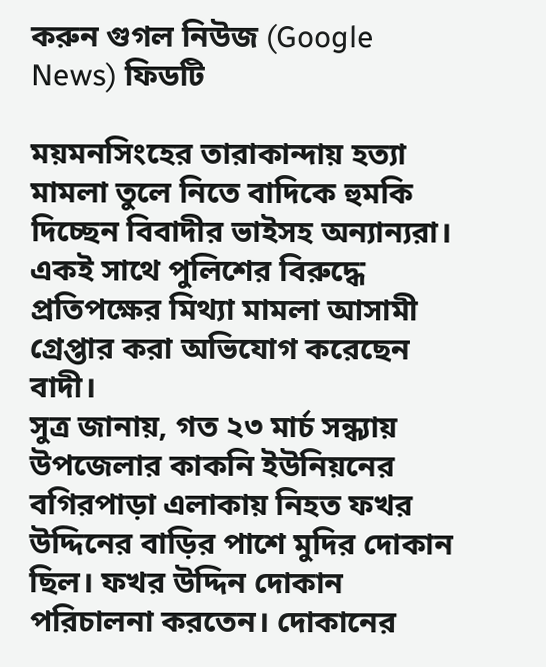করুন গুগল নিউজ (Google News) ফিডটি

ময়মনসিংহের তারাকান্দায় হত্যা মামলা তুলে নিতে বাদিকে হুমকি দিচ্ছেন বিবাদীর ভাইসহ অন্যান্যরা। একই সাথে পুলিশের বিরুদ্ধে প্রতিপক্ষের মিথ্যা মামলা আসামী গ্রেপ্তার করা অভিযোগ করেছেন বাদী।
সুত্র জানায়, গত ২৩ মার্চ সন্ধ্যায় উপজেলার কাকনি ইউনিয়নের বগিরপাড়া এলাকায় নিহত ফখর উদ্দিনের বাড়ির পাশে মুদির দোকান ছিল। ফখর উদ্দিন দোকান পরিচালনা করতেন। দোকানের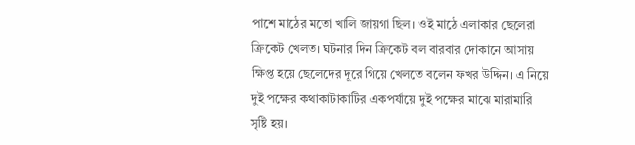পাশে মাঠের মতো খালি জায়গা ছিল। ওই মাঠে এলাকার ছেলেরা ক্রিকেট খেলত। ঘটনার দিন ক্রিকেট বল বারবার দোকানে আসায় ক্ষিপ্ত হয়ে ছেলেদের দূরে গিয়ে খেলতে বলেন ফখর উদ্দিন। এ নিয়ে দুই পক্ষের কথাকাটাকাটির একপর্যায়ে দুই পক্ষের মাঝে মারামারি সৃষ্টি হয়।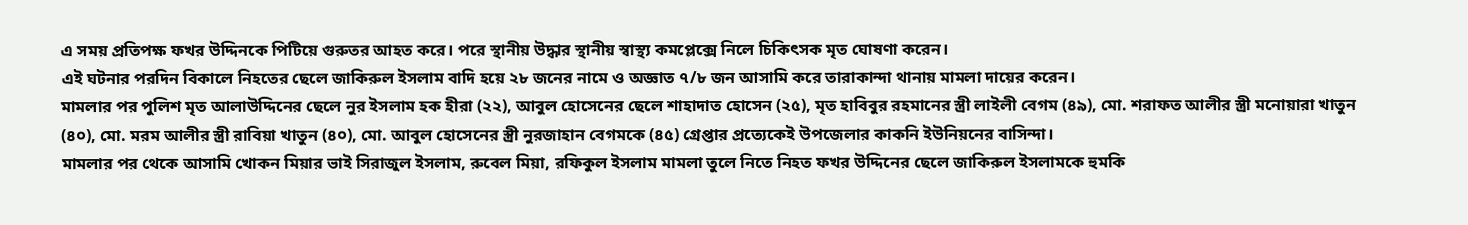এ সময় প্রতিপক্ষ ফখর উদ্দিনকে পিটিয়ে গুরুতর আহত করে। পরে স্থানীয় উদ্ধার স্থানীয় স্বাস্থ্য কমপ্লেক্সে নিলে চিকিৎসক মৃত ঘোষণা করেন।
এই ঘটনার পরদিন বিকালে নিহতের ছেলে জাকিরুল ইসলাম বাদি হয়ে ২৮ জনের নামে ও অজ্ঞাত ৭/৮ জন আসামি করে তারাকান্দা থানায় মামলা দায়ের করেন।
মামলার পর পুলিশ মৃত আলাউদ্দিনের ছেলে নুর ইসলাম হক হীরা (২২), আবুল হোসেনের ছেলে শাহাদাত হোসেন (২৫), মৃত হাবিবুর রহমানের স্ত্রী লাইলী বেগম (৪৯), মো. শরাফত আলীর স্ত্রী মনোয়ারা খাতুন (৪০), মো. মরম আলীর স্ত্রী রাবিয়া খাতুন (৪০), মো. আবুল হোসেনের স্ত্রী নুরজাহান বেগমকে (৪৫) গ্রেপ্তার প্রত্যেকেই উপজেলার কাকনি ইউনিয়নের বাসিন্দা।
মামলার পর থেকে আসামি খোকন মিয়ার ভাই সিরাজুল ইসলাম, রুবেল মিয়া, রফিকুল ইসলাম মামলা তুলে নিতে নিহত ফখর উদ্দিনের ছেলে জাকিরুল ইসলামকে হুমকি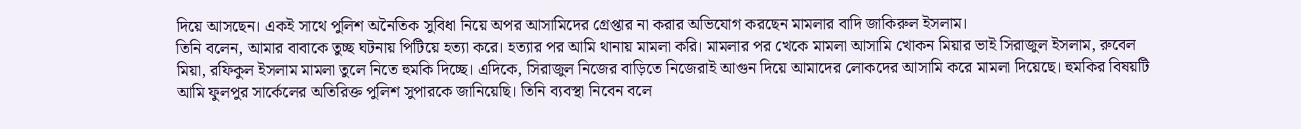দিয়ে আসছেন। একই সাথে পুলিশ অনৈতিক সুবিধা নিয়ে অপর আসামিদের গ্রেপ্তার না করার অভিযোগ করছেন মামলার বাদি জাকিরুল ইসলাম।
তিনি বলেন, আমার বাবাকে তুচ্ছ ঘটনায় পিটিয়ে হত্যা করে। হত্যার পর আমি থানায় মামলা করি। মামলার পর খেকে মামলা আসামি খোকন মিয়ার ভাই সিরাজুল ইসলাম, রুবেল মিয়া, রফিকুল ইসলাম মামলা তুলে নিতে হুমকি দিচ্ছে। এদিকে, সিরাজুল নিজের বাড়িতে নিজেরাই আগুন দিয়ে আমাদের লোকদের আসামি করে মামলা দিয়েছে। হুমকির বিষয়টি আমি ফুলপুর সার্কেলের অতিরিক্ত পুলিশ সুপারকে জানিয়েছি। তিনি ব্যবস্থা নিবেন বলে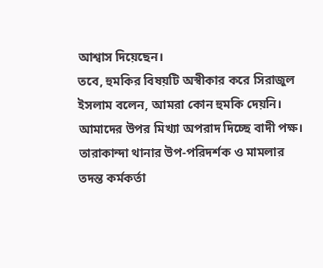আশ্বাস দিয়েছেন।
তবে, হুমকির বিষয়টি অস্বীকার করে সিরাজুল ইসলাম বলেন, আমরা কোন হুমকি দেয়নি। আমাদের উপর মিখ্যা অপরাদ দিচ্ছে বাদী পক্ষ।
তারাকান্দা থানার উপ-পরিদর্শক ও মামলার তদন্ত কর্মকর্তা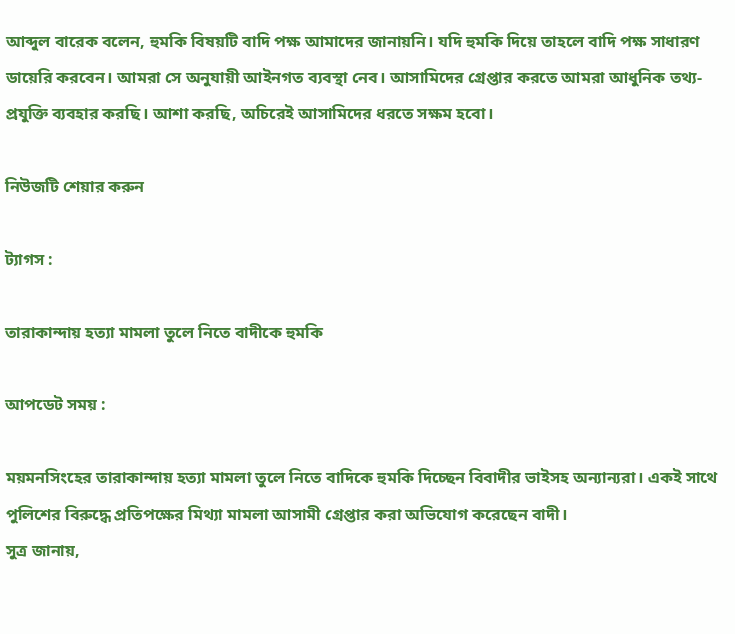আব্দুল বারেক বলেন, হুমকি বিষয়টি বাদি পক্ষ আমাদের জানায়নি। যদি হুমকি দিয়ে তাহলে বাদি পক্ষ সাধারণ ডায়েরি করবেন। আমরা সে অনুযায়ী আইনগত ব্যবস্থা নেব। আসামিদের গ্রেপ্তার করতে আমরা আধুনিক তথ্য-প্রযুক্তি ব্যবহার করছি। আশা করছি, অচিরেই আসামিদের ধরতে সক্ষম হবো।

নিউজটি শেয়ার করুন

ট্যাগস :

তারাকান্দায় হত্যা মামলা তুলে নিতে বাদীকে হুমকি

আপডেট সময় :

ময়মনসিংহের তারাকান্দায় হত্যা মামলা তুলে নিতে বাদিকে হুমকি দিচ্ছেন বিবাদীর ভাইসহ অন্যান্যরা। একই সাথে পুলিশের বিরুদ্ধে প্রতিপক্ষের মিথ্যা মামলা আসামী গ্রেপ্তার করা অভিযোগ করেছেন বাদী।
সুত্র জানায়,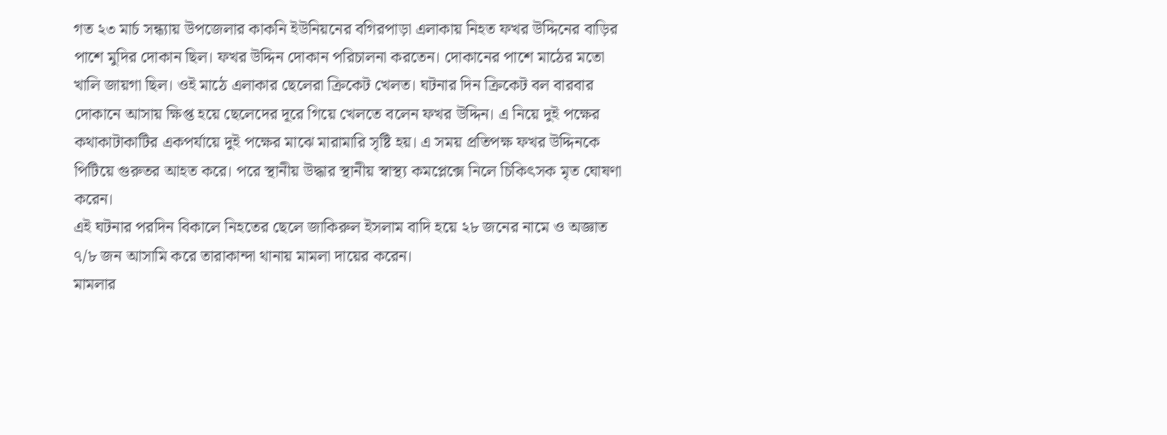গত ২৩ মার্চ সন্ধ্যায় উপজেলার কাকনি ইউনিয়নের বগিরপাড়া এলাকায় নিহত ফখর উদ্দিনের বাড়ির পাশে মুদির দোকান ছিল। ফখর উদ্দিন দোকান পরিচালনা করতেন। দোকানের পাশে মাঠের মতো খালি জায়গা ছিল। ওই মাঠে এলাকার ছেলেরা ক্রিকেট খেলত। ঘটনার দিন ক্রিকেট বল বারবার দোকানে আসায় ক্ষিপ্ত হয়ে ছেলেদের দূরে গিয়ে খেলতে বলেন ফখর উদ্দিন। এ নিয়ে দুই পক্ষের কথাকাটাকাটির একপর্যায়ে দুই পক্ষের মাঝে মারামারি সৃষ্টি হয়। এ সময় প্রতিপক্ষ ফখর উদ্দিনকে পিটিয়ে গুরুতর আহত করে। পরে স্থানীয় উদ্ধার স্থানীয় স্বাস্থ্য কমপ্লেক্সে নিলে চিকিৎসক মৃত ঘোষণা করেন।
এই ঘটনার পরদিন বিকালে নিহতের ছেলে জাকিরুল ইসলাম বাদি হয়ে ২৮ জনের নামে ও অজ্ঞাত ৭/৮ জন আসামি করে তারাকান্দা থানায় মামলা দায়ের করেন।
মামলার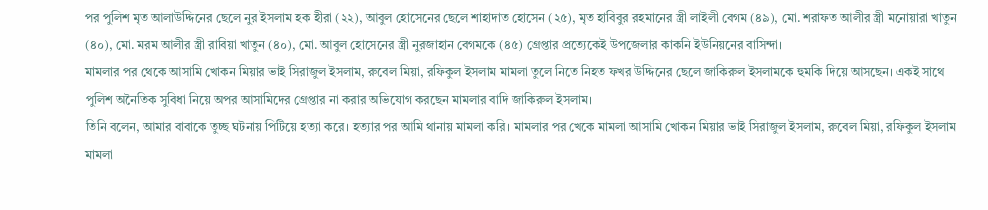পর পুলিশ মৃত আলাউদ্দিনের ছেলে নুর ইসলাম হক হীরা (২২), আবুল হোসেনের ছেলে শাহাদাত হোসেন (২৫), মৃত হাবিবুর রহমানের স্ত্রী লাইলী বেগম (৪৯), মো. শরাফত আলীর স্ত্রী মনোয়ারা খাতুন (৪০), মো. মরম আলীর স্ত্রী রাবিয়া খাতুন (৪০), মো. আবুল হোসেনের স্ত্রী নুরজাহান বেগমকে (৪৫) গ্রেপ্তার প্রত্যেকেই উপজেলার কাকনি ইউনিয়নের বাসিন্দা।
মামলার পর থেকে আসামি খোকন মিয়ার ভাই সিরাজুল ইসলাম, রুবেল মিয়া, রফিকুল ইসলাম মামলা তুলে নিতে নিহত ফখর উদ্দিনের ছেলে জাকিরুল ইসলামকে হুমকি দিয়ে আসছেন। একই সাথে পুলিশ অনৈতিক সুবিধা নিয়ে অপর আসামিদের গ্রেপ্তার না করার অভিযোগ করছেন মামলার বাদি জাকিরুল ইসলাম।
তিনি বলেন, আমার বাবাকে তুচ্ছ ঘটনায় পিটিয়ে হত্যা করে। হত্যার পর আমি থানায় মামলা করি। মামলার পর খেকে মামলা আসামি খোকন মিয়ার ভাই সিরাজুল ইসলাম, রুবেল মিয়া, রফিকুল ইসলাম মামলা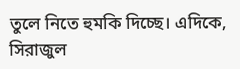তুলে নিতে হুমকি দিচ্ছে। এদিকে, সিরাজুল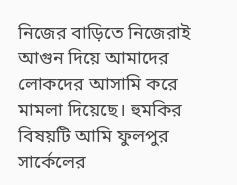নিজের বাড়িতে নিজেরাই আগুন দিয়ে আমাদের লোকদের আসামি করে মামলা দিয়েছে। হুমকির বিষয়টি আমি ফুলপুর সার্কেলের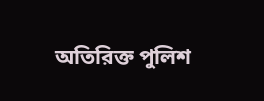অতিরিক্ত পুলিশ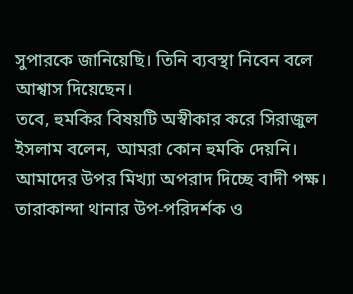সুপারকে জানিয়েছি। তিনি ব্যবস্থা নিবেন বলে আশ্বাস দিয়েছেন।
তবে, হুমকির বিষয়টি অস্বীকার করে সিরাজুল ইসলাম বলেন, আমরা কোন হুমকি দেয়নি। আমাদের উপর মিখ্যা অপরাদ দিচ্ছে বাদী পক্ষ।
তারাকান্দা থানার উপ-পরিদর্শক ও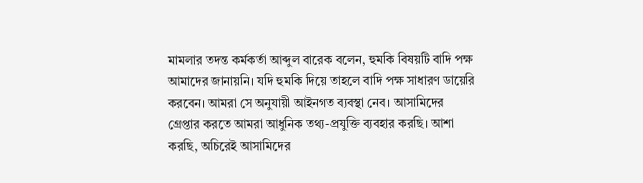মামলার তদন্ত কর্মকর্তা আব্দুল বারেক বলেন, হুমকি বিষয়টি বাদি পক্ষ আমাদের জানায়নি। যদি হুমকি দিয়ে তাহলে বাদি পক্ষ সাধারণ ডায়েরি করবেন। আমরা সে অনুযায়ী আইনগত ব্যবস্থা নেব। আসামিদের গ্রেপ্তার করতে আমরা আধুনিক তথ্য-প্রযুক্তি ব্যবহার করছি। আশা করছি, অচিরেই আসামিদের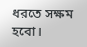ধরতে সক্ষম হবো।